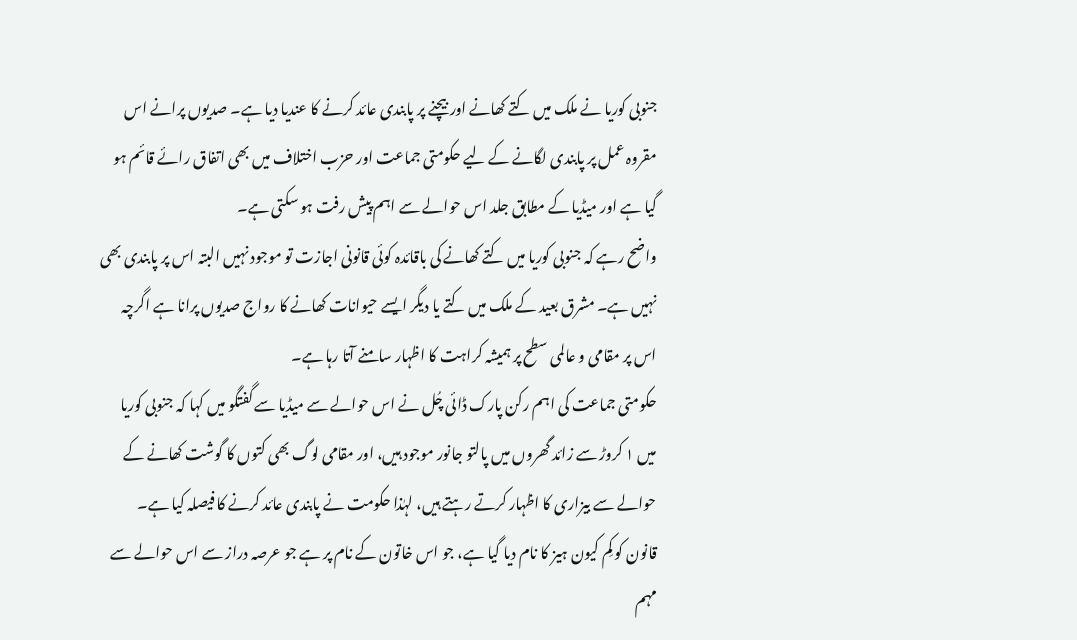جنوبی کوریا نے ملک میں کتے کھانے اور بیچنے پر پابندی عائد کرنے کا عندیا دیا ہے۔ صدیوں پرانے اس مقروہ عمل پر پابندی لگانے کے لیے حکومتی جماعت اور حزب اختلاف میں بھی اتفاق رائے قائم ہو گیا ہے اور میڈیا کے مطابق جلد اس حوالے سے اہم پیش رفت ہو سکتی ہے۔
واضح رہے کہ جنوبی کوریا میں کتے کھانے کی باقائدہ کوئی قانونی اجازت تو موجود نہیں البتہ اس پر پابندی بھی نہیں ہے۔ مشرق بعید کے ملک میں کتے یا دیگر ایسے حیوانات کھانے کا رواج صدیوں پرانا ہے اگرچہ اس پر مقامی و عالمی سطح پر ہمیشہ کراہت کا اظہار سامنے آتا رہا ہے۔
حکومتی جماعت کی اہم رکن پارک ڈائی چُل نے اس حوالے سے میڈیا سے گفتگو میں کہا کہ جنوبی کوریا میں ۱ کروڑ سے زائد گھروں میں پالتو جانور موجود ہیں، اور مقامی لوگ بھی کتوں کا گوشت کھانے کے حوالے سے بیزاری کا اظہار کرتے رہتے ہیں، لہٰذا حکومت نے پابندی عائد کرنے کا فیصلہ کیا ہے۔
قانون کو کِم کیون ہیز کا نام دیا گیا ہے، جو اس خاتون کے نام پر ہے جو عرصہ دراز سے اس حوالے سے مہم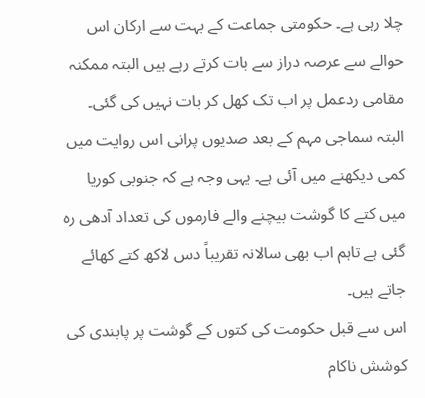چلا رہی ہے۔ حکومتی جماعت کے بہت سے ارکان اس حوالے سے عرصہ دراز سے بات کرتے رہے ہیں البتہ ممکنہ مقامی ردعمل پر اب تک کھل کر بات نہیں کی گئی۔ البتہ سماجی مہم کے بعد صدیوں پرانی اس روایت میں کمی دیکھنے میں آئی ہے۔ یہی وجہ ہے کہ جنوبی کوریا میں کتے کا گوشت بیچنے والے فارموں کی تعداد آدھی رہ گئی ہے تاہم اب بھی سالانہ تقریباً دس لاکھ کتے کھائے جاتے ہیں۔
اس سے قبل حکومت کی کتوں کے گوشت پر پابندی کی کوشش ناکام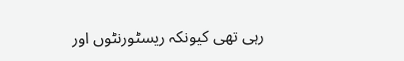رہی تھی کیونکہ ریسٹورنٹوں اور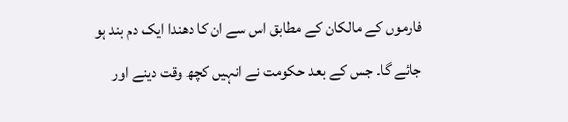فارموں کے مالکان کے مطابق اس سے ان کا دھندا ایک دم بند ہو جائے گا۔ جس کے بعد حکومت نے انہیں کچھ وقت دینے اور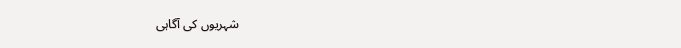شہریوں کی آگاہی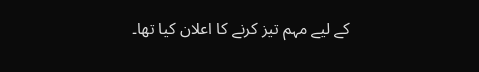کے لیے مہم تیز کرنے کا اعلان کیا تھا۔